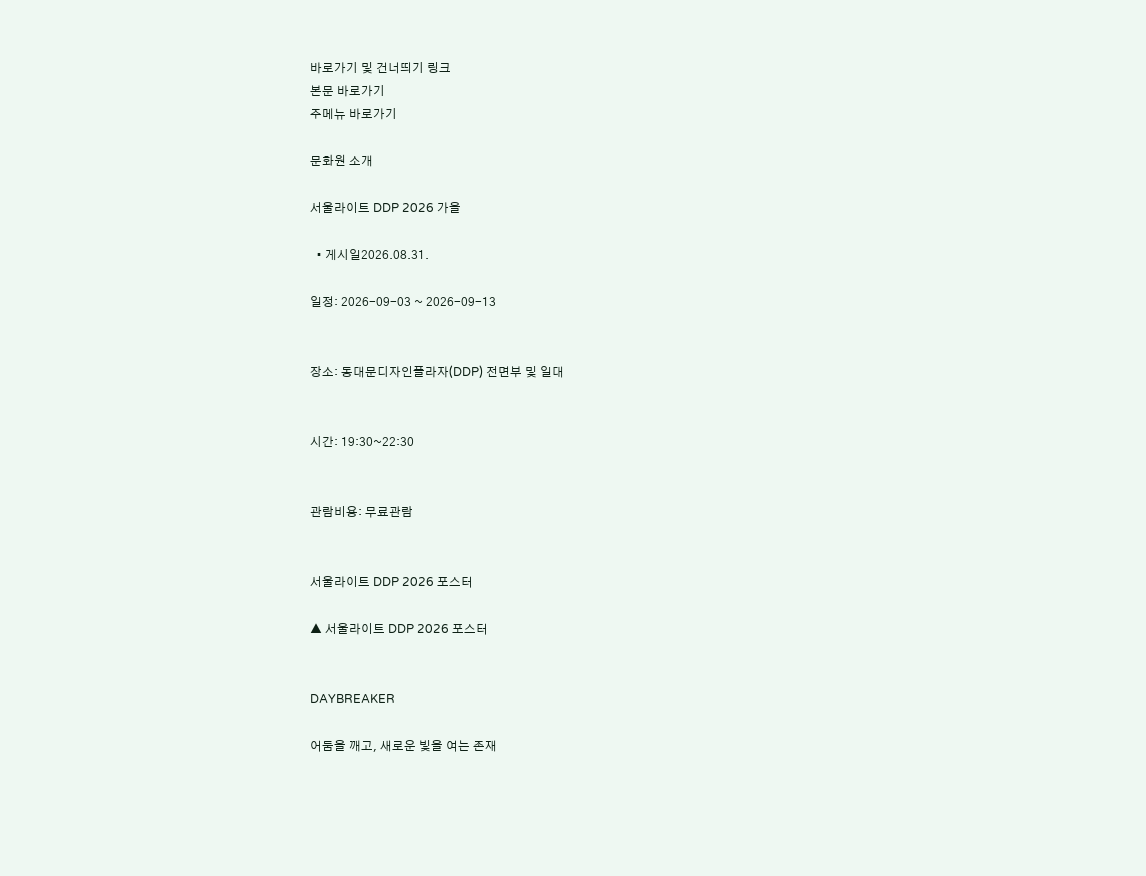바로가기 및 건너띄기 링크
본문 바로가기
주메뉴 바로가기

문화원 소개

서울라이트 DDP 2026 가을

  • 게시일2026.08.31.

일정: 2026-09-03 ~ 2026-09-13


장소: 동대문디자인플라자(DDP) 전면부 및 일대


시간: 19:30~22:30


관람비용: 무료관람


서울라이트 DDP 2026 포스터

▲ 서울라이트 DDP 2026 포스터


DAYBREAKER

어둠을 깨고, 새로운 빛을 여는 존재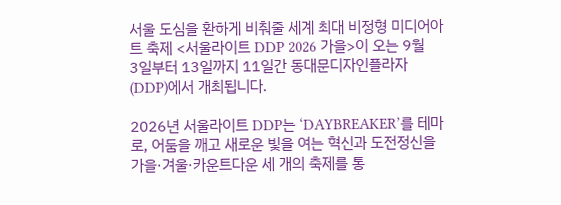서울 도심을 환하게 비춰줄 세계 최대 비정형 미디어아트 축제 <서울라이트 DDP 2026 가을>이 오는 9월 3일부터 13일까지 11일간 동대문디자인플라자(DDP)에서 개최됩니다.

2026년 서울라이트 DDP는 ‘DAYBREAKER’를 테마로, 어둠을 깨고 새로운 빛을 여는 혁신과 도전정신을 가을·겨울·카운트다운 세 개의 축제를 통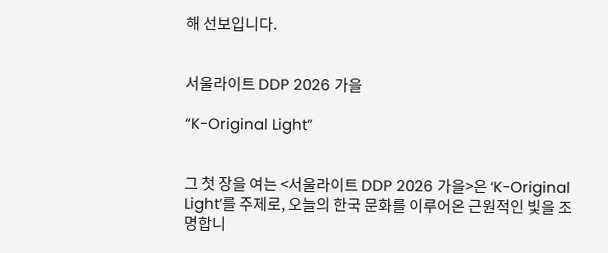해 선보입니다.


서울라이트 DDP 2026 가을

“K-Original Light”


그 첫 장을 여는 <서울라이트 DDP 2026 가을>은 ‘K-Original Light’를 주제로, 오늘의 한국 문화를 이루어온 근원적인 빛을 조명합니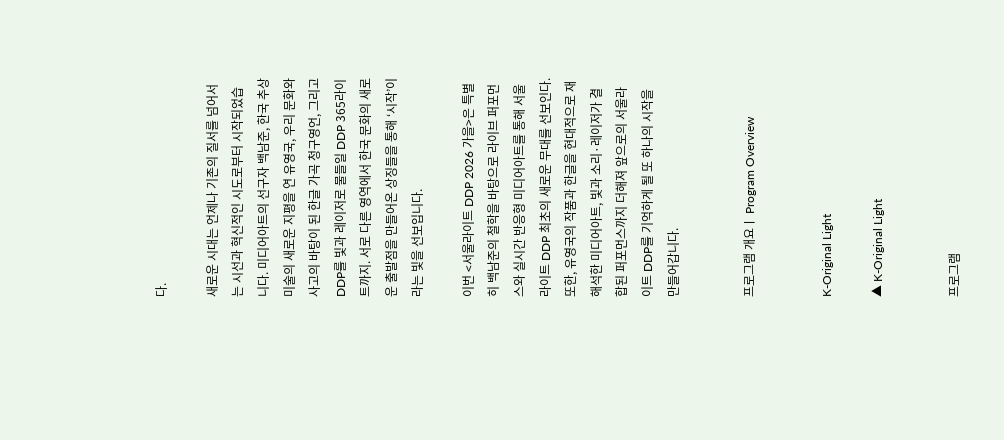다.

새로운 시대는 언제나 기존의 질서를 넘어서는 시선과 혁신적인 시도로부터 시작되었습니다. 미디어아트의 선구자 백남준, 한국 추상미술의 새로운 지평을 연 유영국, 우리 문화와 사고의 바탕이 된 한글 가곡 청구영언, 그리고 DDP를 빛과 레이저로 물들일 DDP 365라이트까지. 서로 다른 영역에서 한국 문화의 새로운 출발점을 만들어온 상징들을 통해 ‘시작’이라는 빛을 선보입니다.

이번 <서울라이트 DDP 2026 가을>은 특별히 백남준의 철학을 바탕으로 라이브 퍼포먼스와 실시간 반응형 미디어아트를 통해 서울라이트 DDP 최초의 새로운 무대를 선보인다. 또한, 유영국의 작품과 한글을 현대적으로 재해석한 미디어아트, 빛과 소리·레이저가 결합된 퍼포먼스까지 더해져 앞으로의 서울라이트 DDP를 기억하게 될 또 하나의 시작을 만들어갑니다.


프로그램 개요ㅣ Program Overview


K-Original Light

▲ K-Original Light


프로그램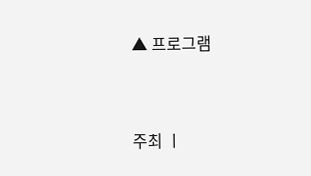▲ 프로그램


주최 ㅣ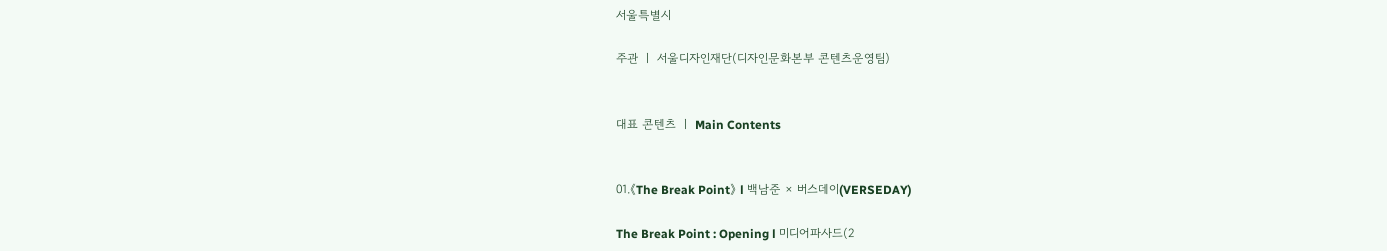서울특별시

주관 ㅣ 서울디자인재단(디자인문화본부 콘텐츠운영팀)


대표 콘텐츠 ㅣ Main Contents


01.《The Break Point》 l 백남준 × 버스데이(VERSEDAY)

The Break Point : Opening l 미디어파사드(2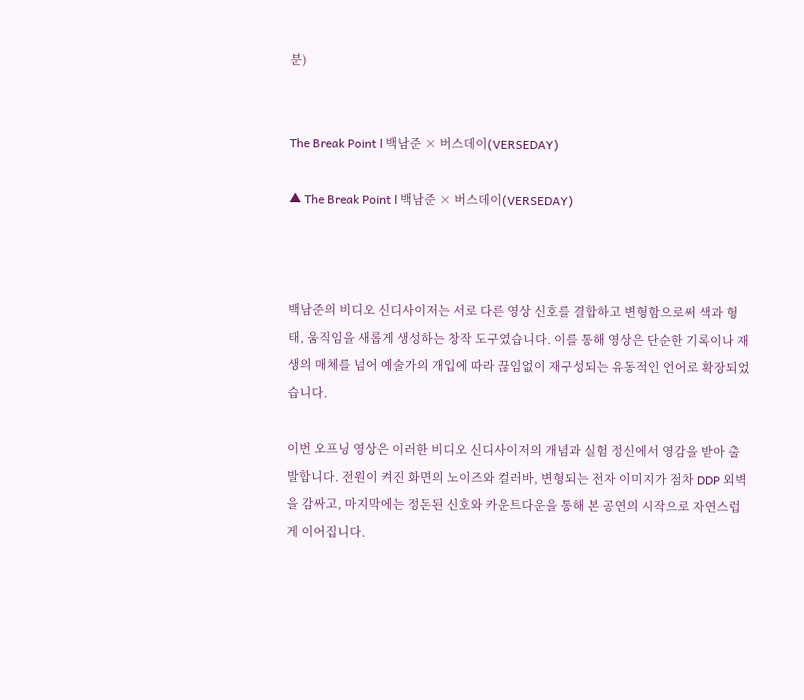분)


The Break Point l 백남준 × 버스데이(VERSEDAY)

▲ The Break Point l 백남준 × 버스데이(VERSEDAY)



백남준의 비디오 신디사이저는 서로 다른 영상 신호를 결합하고 변형함으로써 색과 형태, 움직임을 새롭게 생성하는 창작 도구였습니다. 이를 통해 영상은 단순한 기록이나 재생의 매체를 넘어 예술가의 개입에 따라 끊임없이 재구성되는 유동적인 언어로 확장되었습니다.

이번 오프닝 영상은 이러한 비디오 신디사이저의 개념과 실험 정신에서 영감을 받아 출발합니다. 전원이 켜진 화면의 노이즈와 컬러바, 변형되는 전자 이미지가 점차 DDP 외벽을 감싸고, 마지막에는 정돈된 신호와 카운트다운을 통해 본 공연의 시작으로 자연스럽게 이어집니다.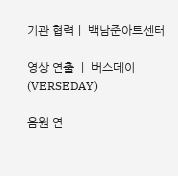기관 협력ㅣ 백남준아트센터

영상 연출 ㅣ 버스데이(VERSEDAY)

음원 연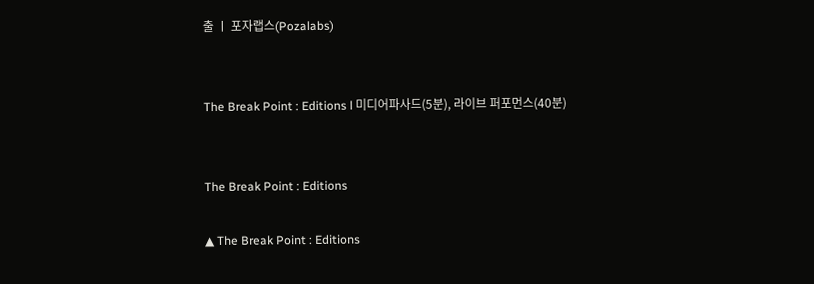출 ㅣ 포자랩스(Pozalabs)


The Break Point : Editions l 미디어파사드(5분), 라이브 퍼포먼스(40분)


The Break Point : Editions

▲ The Break Point : Editions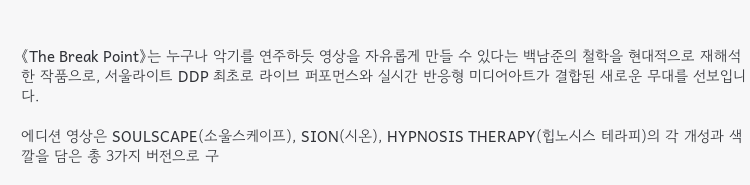《The Break Point》는 누구나 악기를 연주하듯 영상을 자유롭게 만들 수 있다는 백남준의 철학을 현대적으로 재해석한 작품으로, 서울라이트 DDP 최초로 라이브 퍼포먼스와 실시간 반응형 미디어아트가 결합된 새로운 무대를 선보입니다.

에디션 영상은 SOULSCAPE(소울스케이프), SION(시온), HYPNOSIS THERAPY(힙노시스 테라피)의 각 개성과 색깔을 담은 총 3가지 버전으로 구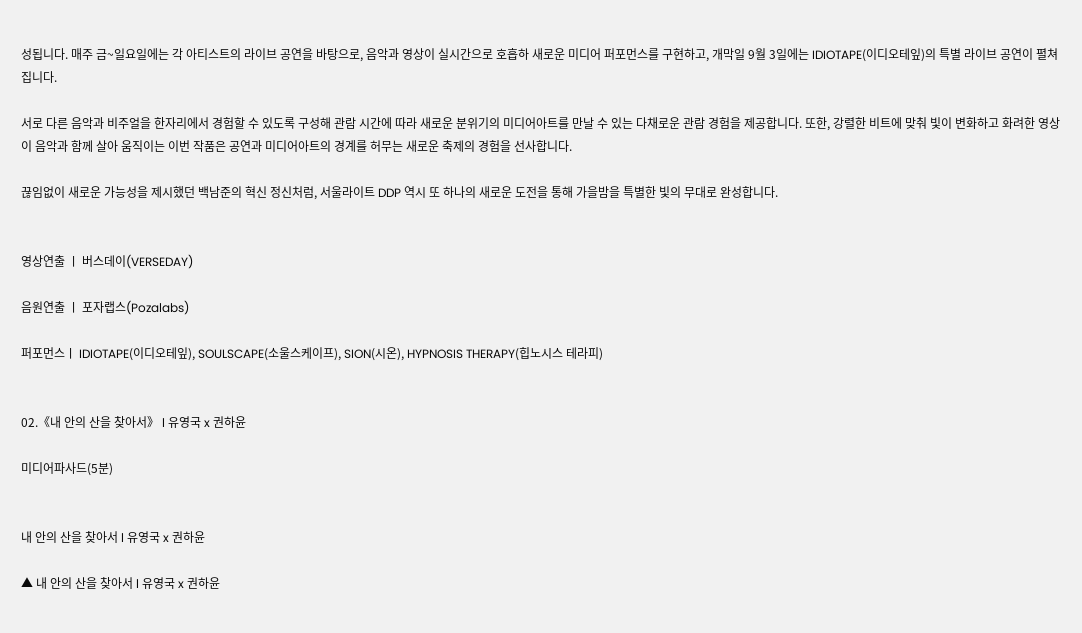성됩니다. 매주 금~일요일에는 각 아티스트의 라이브 공연을 바탕으로, 음악과 영상이 실시간으로 호흡하 새로운 미디어 퍼포먼스를 구현하고, 개막일 9월 3일에는 IDIOTAPE(이디오테잎)의 특별 라이브 공연이 펼쳐집니다.

서로 다른 음악과 비주얼을 한자리에서 경험할 수 있도록 구성해 관람 시간에 따라 새로운 분위기의 미디어아트를 만날 수 있는 다채로운 관람 경험을 제공합니다. 또한, 강렬한 비트에 맞춰 빛이 변화하고 화려한 영상이 음악과 함께 살아 움직이는 이번 작품은 공연과 미디어아트의 경계를 허무는 새로운 축제의 경험을 선사합니다.

끊임없이 새로운 가능성을 제시했던 백남준의 혁신 정신처럼, 서울라이트 DDP 역시 또 하나의 새로운 도전을 통해 가을밤을 특별한 빛의 무대로 완성합니다.


영상연출 ㅣ 버스데이(VERSEDAY)

음원연출 ㅣ 포자랩스(Pozalabs)

퍼포먼스ㅣ IDIOTAPE(이디오테잎), SOULSCAPE(소울스케이프), SION(시온), HYPNOSIS THERAPY(힙노시스 테라피)


02.《내 안의 산을 찾아서》 l 유영국 x 권하윤

미디어파사드(5분)


내 안의 산을 찾아서 l 유영국 x 권하윤

▲ 내 안의 산을 찾아서 l 유영국 x 권하윤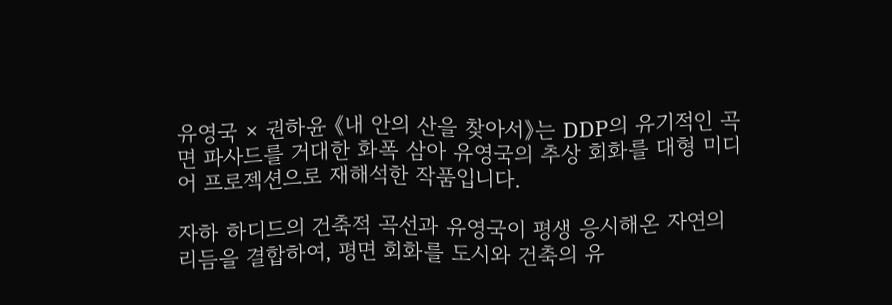유영국 × 권하윤 《내 안의 산을 찾아서》는 DDP의 유기적인 곡면 파사드를 거대한 화폭 삼아 유영국의 추상 회화를 대형 미디어 프로젝션으로 재해석한 작품입니다.

자하 하디드의 건축적 곡선과 유영국이 평생 응시해온 자연의 리듬을 결합하여, 평면 회화를 도시와 건축의 유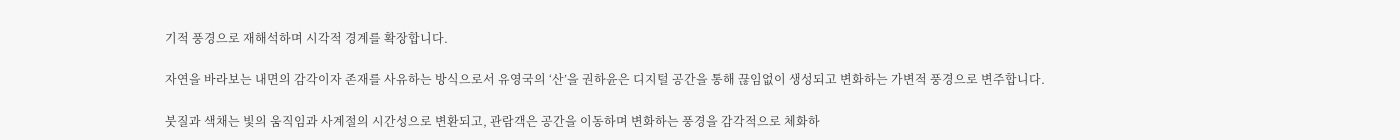기적 풍경으로 재해석하며 시각적 경계를 확장합니다.

자연을 바라보는 내면의 감각이자 존재를 사유하는 방식으로서 유영국의 ‘산’을 권하윤은 디지털 공간을 통해 끊임없이 생성되고 변화하는 가변적 풍경으로 변주합니다.

붓질과 색채는 빛의 움직임과 사계절의 시간성으로 변환되고, 관람객은 공간을 이동하며 변화하는 풍경을 감각적으로 체화하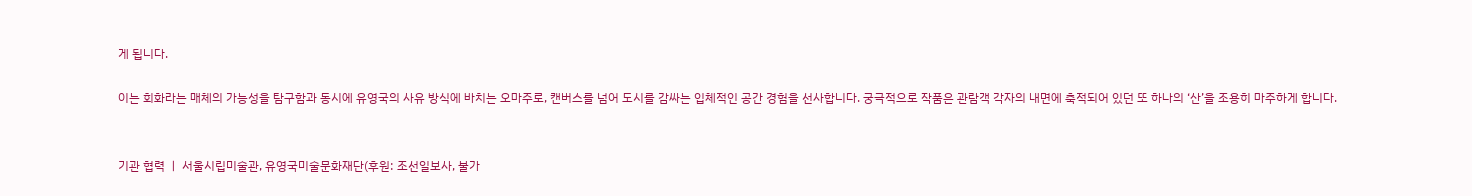게 됩니다.

이는 회화라는 매체의 가능성을 탐구함과 동시에 유영국의 사유 방식에 바치는 오마주로, 캔버스를 넘어 도시를 감싸는 입체적인 공간 경험을 선사합니다. 궁극적으로 작품은 관람객 각자의 내면에 축적되어 있던 또 하나의 ‘산’을 조용히 마주하게 합니다.


기관 협력 ㅣ 서울시립미술관, 유영국미술문화재단(후원: 조선일보사, 불가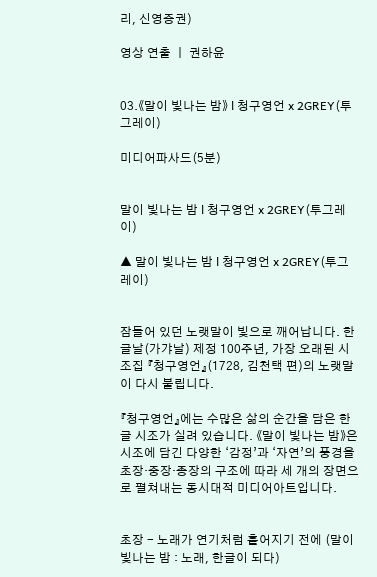리, 신영증권)

영상 연출 ㅣ 권하윤


03.《말이 빛나는 밤》 l 청구영언 x 2GREY(투그레이)

미디어파사드(5분)


말이 빛나는 밤 l 청구영언 x 2GREY(투그레이)

▲ 말이 빛나는 밤 l 청구영언 x 2GREY(투그레이)


잠들어 있던 노랫말이 빛으로 깨어납니다. 한글날(가갸날) 제정 100주년, 가장 오래된 시조집 『청구영언』(1728, 김천택 편)의 노랫말이 다시 불립니다.

『청구영언』에는 수많은 삶의 순간을 담은 한글 시조가 실려 있습니다. 《말이 빛나는 밤》은 시조에 담긴 다양한 ‘감정’과 ‘자연’의 풍경을 초장·중장·종장의 구조에 따라 세 개의 장면으로 펼쳐내는 동시대적 미디어아트입니다.


초장 - 노래가 연기처럼 흩어지기 전에 (말이 빛나는 밤 : 노래, 한글이 되다)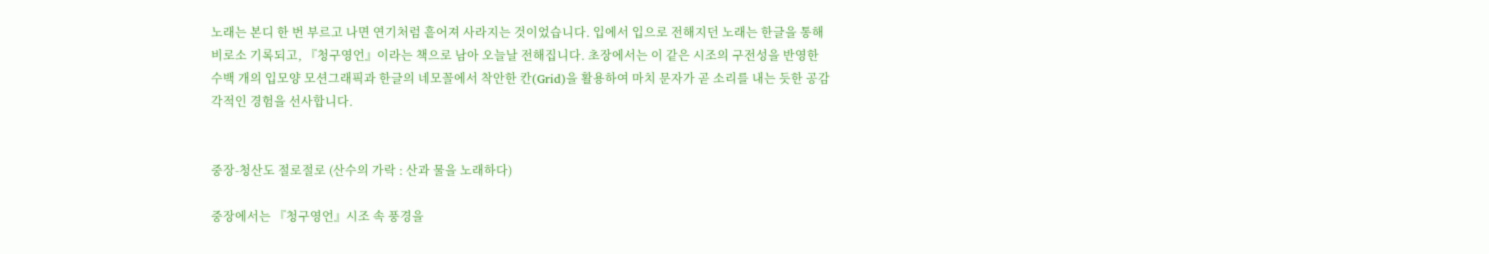노래는 본디 한 번 부르고 나면 연기처럼 흩어져 사라지는 것이었습니다. 입에서 입으로 전해지던 노래는 한글을 통해 비로소 기록되고, 『청구영언』이라는 책으로 남아 오늘날 전해집니다. 초장에서는 이 같은 시조의 구전성을 반영한 수백 개의 입모양 모션그래픽과 한글의 네모꼴에서 착안한 칸(Grid)을 활용하여 마치 문자가 곧 소리를 내는 듯한 공감각적인 경험을 선사합니다.


중장-청산도 절로절로 (산수의 가락 : 산과 물을 노래하다)

중장에서는 『청구영언』시조 속 풍경을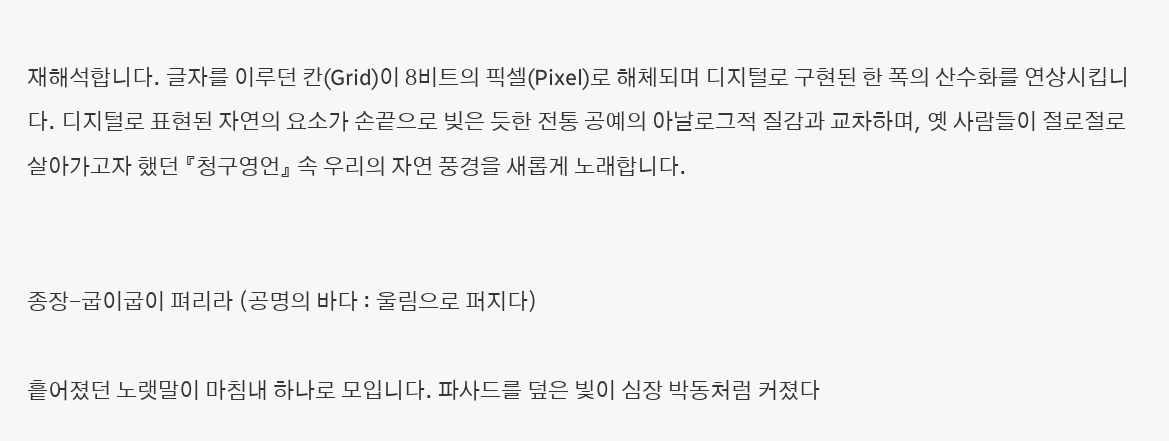재해석합니다. 글자를 이루던 칸(Grid)이 8비트의 픽셀(Pixel)로 해체되며 디지털로 구현된 한 폭의 산수화를 연상시킵니다. 디지털로 표현된 자연의 요소가 손끝으로 빚은 듯한 전통 공예의 아날로그적 질감과 교차하며, 옛 사람들이 절로절로 살아가고자 했던 『청구영언』 속 우리의 자연 풍경을 새롭게 노래합니다.


종장-굽이굽이 펴리라 (공명의 바다 : 울림으로 퍼지다)

흩어졌던 노랫말이 마침내 하나로 모입니다. 파사드를 덮은 빛이 심장 박동처럼 커졌다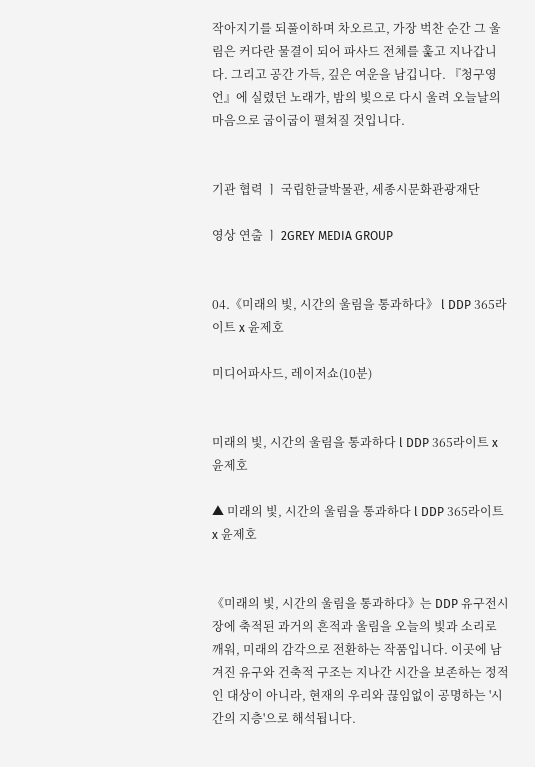작아지기를 되풀이하며 차오르고, 가장 벅찬 순간 그 울림은 커다란 물결이 되어 파사드 전체를 훑고 지나갑니다. 그리고 공간 가득, 깊은 여운을 남깁니다. 『청구영언』에 실렸던 노래가, 밤의 빛으로 다시 울려 오늘날의 마음으로 굽이굽이 펼쳐질 것입니다.


기관 협력 ㅣ 국립한글박물관, 세종시문화관광재단

영상 연출 ㅣ 2GREY MEDIA GROUP


04.《미래의 빛, 시간의 울림을 통과하다》 l DDP 365라이트 x 윤제호

미디어파사드, 레이저쇼(10분)


미래의 빛, 시간의 울림을 통과하다 l DDP 365라이트 x 윤제호

▲ 미래의 빛, 시간의 울림을 통과하다 l DDP 365라이트 x 윤제호


《미래의 빛, 시간의 울림을 통과하다》는 DDP 유구전시장에 축적된 과거의 흔적과 울림을 오늘의 빛과 소리로 깨워, 미래의 감각으로 전환하는 작품입니다. 이곳에 남겨진 유구와 건축적 구조는 지나간 시간을 보존하는 정적인 대상이 아니라, 현재의 우리와 끊임없이 공명하는 '시간의 지층'으로 해석됩니다.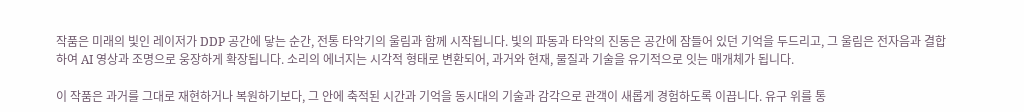작품은 미래의 빛인 레이저가 DDP 공간에 닿는 순간, 전통 타악기의 울림과 함께 시작됩니다. 빛의 파동과 타악의 진동은 공간에 잠들어 있던 기억을 두드리고, 그 울림은 전자음과 결합하여 AI 영상과 조명으로 웅장하게 확장됩니다. 소리의 에너지는 시각적 형태로 변환되어, 과거와 현재, 물질과 기술을 유기적으로 잇는 매개체가 됩니다.

이 작품은 과거를 그대로 재현하거나 복원하기보다, 그 안에 축적된 시간과 기억을 동시대의 기술과 감각으로 관객이 새롭게 경험하도록 이끕니다. 유구 위를 통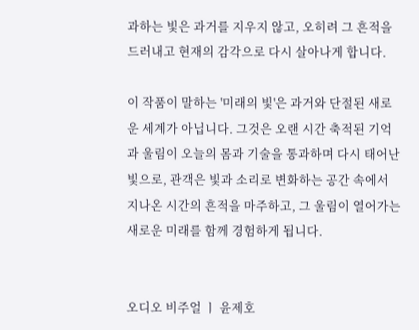과하는 빛은 과거를 지우지 않고, 오히려 그 흔적을 드러내고 현재의 감각으로 다시 살아나게 합니다.

이 작품이 말하는 '미래의 빛'은 과거와 단절된 새로운 세계가 아닙니다. 그것은 오랜 시간 축적된 기억과 울림이 오늘의 몸과 기술을 통과하며 다시 태어난 빛으로, 관객은 빛과 소리로 변화하는 공간 속에서 지나온 시간의 흔적을 마주하고, 그 울림이 열어가는 새로운 미래를 함께 경험하게 됩니다.


오디오 비주얼 ㅣ 윤제호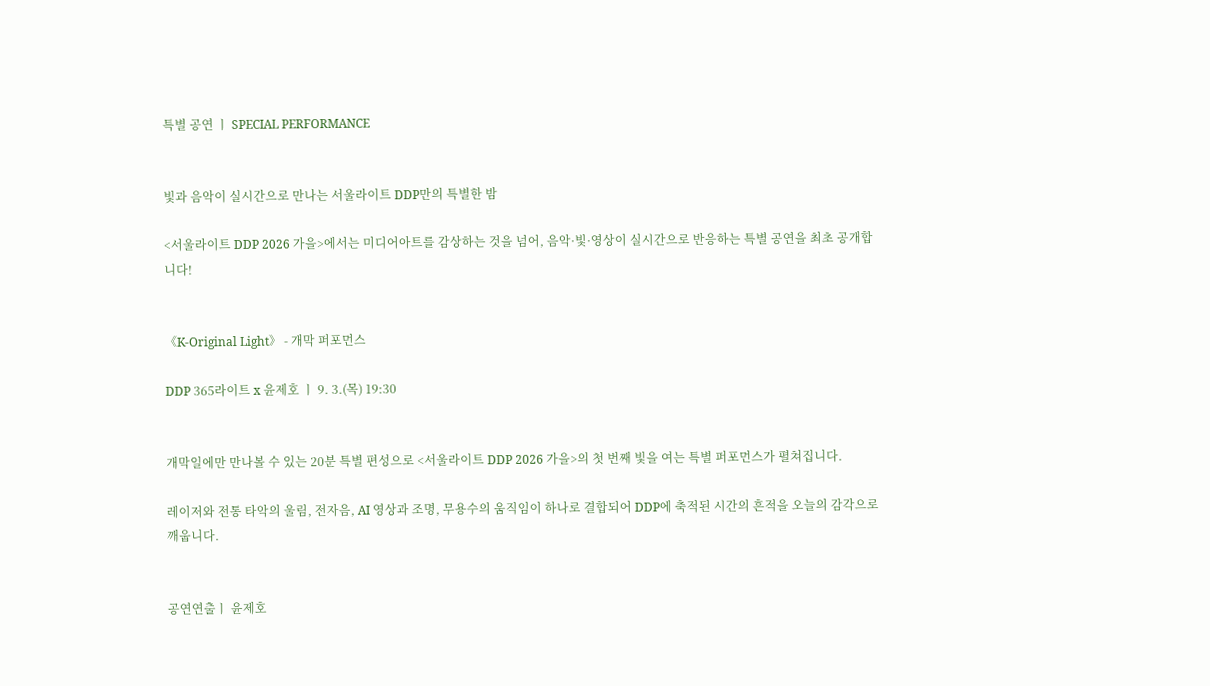특별 공연 ㅣ SPECIAL PERFORMANCE


빛과 음악이 실시간으로 만나는 서울라이트 DDP만의 특별한 밤

<서울라이트 DDP 2026 가을>에서는 미디어아트를 감상하는 것을 넘어, 음악·빛·영상이 실시간으로 반응하는 특별 공연을 최초 공개합니다!


《K-Original Light》 - 개막 퍼포먼스

DDP 365라이트 x 윤제호 ㅣ 9. 3.(목) 19:30


개막일에만 만나볼 수 있는 20분 특별 편성으로 <서울라이트 DDP 2026 가을>의 첫 번째 빛을 여는 특별 퍼포먼스가 펼쳐집니다.

레이저와 전통 타악의 울림, 전자음, AI 영상과 조명, 무용수의 움직임이 하나로 결합되어 DDP에 축적된 시간의 흔적을 오늘의 감각으로 깨웁니다.


공연연출ㅣ 윤제호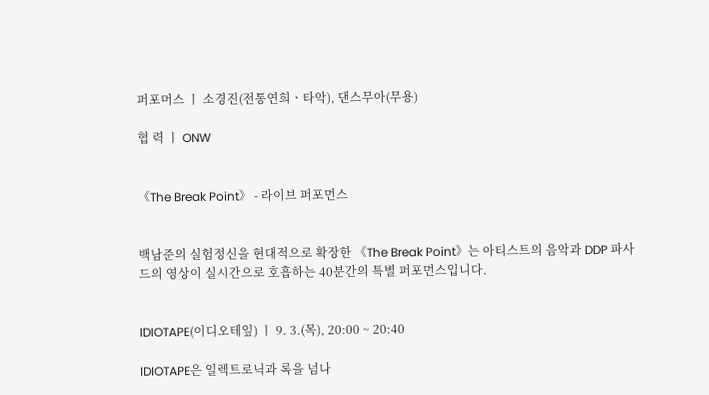퍼포머스 ㅣ 소경진(전통연희ㆍ타악), 댄스무아(무용)

협 력 ㅣ ONW


《The Break Point》 - 라이브 퍼포먼스


백남준의 실험정신을 현대적으로 확장한 《The Break Point》는 아티스트의 음악과 DDP 파사드의 영상이 실시간으로 호흡하는 40분간의 특별 퍼포먼스입니다.


IDIOTAPE(이디오테잎) ㅣ 9. 3.(목), 20:00 ~ 20:40

IDIOTAPE은 일렉트로닉과 록을 넘나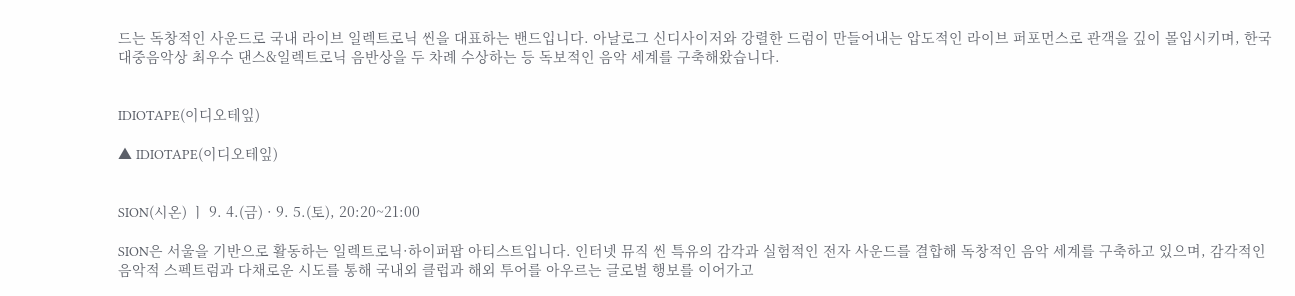드는 독창적인 사운드로 국내 라이브 일렉트로닉 씬을 대표하는 밴드입니다. 아날로그 신디사이저와 강렬한 드럼이 만들어내는 압도적인 라이브 퍼포먼스로 관객을 깊이 몰입시키며, 한국대중음악상 최우수 댄스&일렉트로닉 음반상을 두 차례 수상하는 등 독보적인 음악 세계를 구축해왔습니다.


IDIOTAPE(이디오테잎)

▲ IDIOTAPE(이디오테잎)


SION(시온) ㅣ 9. 4.(금) · 9. 5.(토), 20:20~21:00

SION은 서울을 기반으로 활동하는 일렉트로닉·하이퍼팝 아티스트입니다. 인터넷 뮤직 씬 특유의 감각과 실험적인 전자 사운드를 결합해 독창적인 음악 세계를 구축하고 있으며, 감각적인 음악적 스펙트럼과 다채로운 시도를 통해 국내외 클럽과 해외 투어를 아우르는 글로벌 행보를 이어가고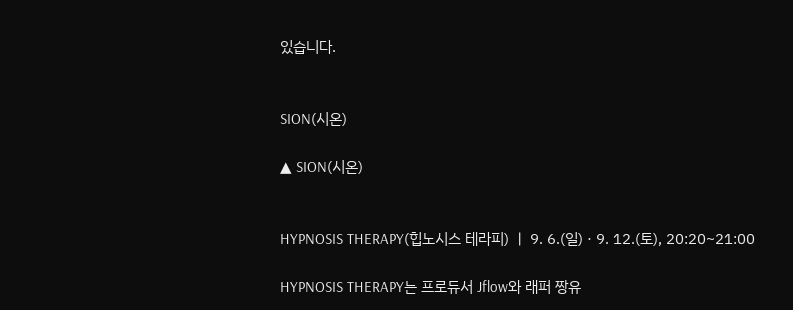있습니다.


SION(시온)

▲ SION(시온)


HYPNOSIS THERAPY(힙노시스 테라피) ㅣ 9. 6.(일) · 9. 12.(토), 20:20~21:00

HYPNOSIS THERAPY는 프로듀서 Jflow와 래퍼 짱유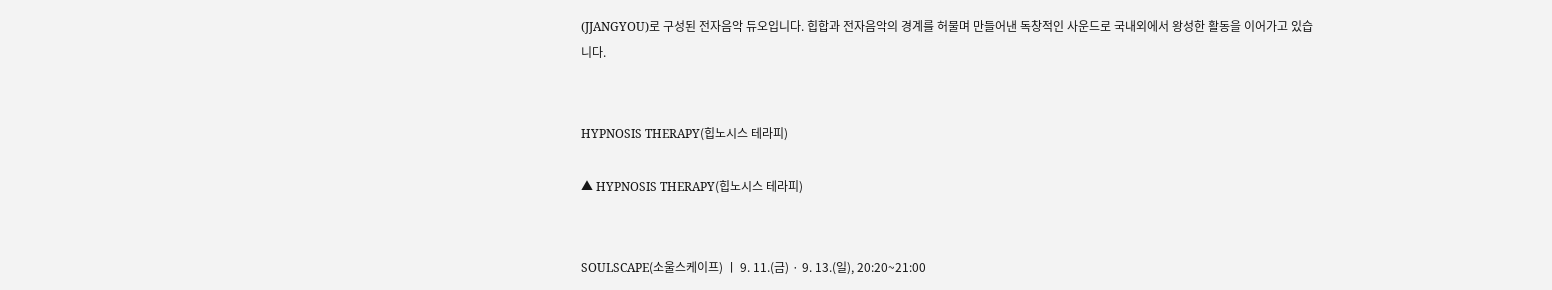(JJANGYOU)로 구성된 전자음악 듀오입니다. 힙합과 전자음악의 경계를 허물며 만들어낸 독창적인 사운드로 국내외에서 왕성한 활동을 이어가고 있습니다.


HYPNOSIS THERAPY(힙노시스 테라피)

▲ HYPNOSIS THERAPY(힙노시스 테라피)


SOULSCAPE(소울스케이프) ㅣ 9. 11.(금) · 9. 13.(일), 20:20~21:00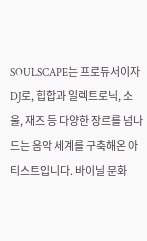SOULSCAPE는 프로듀서이자 DJ로, 힙합과 일렉트로닉, 소울, 재즈 등 다양한 장르를 넘나드는 음악 세계를 구축해온 아티스트입니다. 바이닐 문화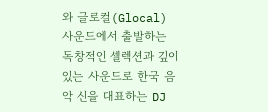와 글로컬(Glocal) 사운드에서 출발하는 독창적인 셀렉션과 깊이 있는 사운드로 한국 음악 신을 대표하는 DJ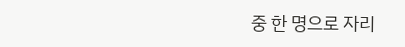중 한 명으로 자리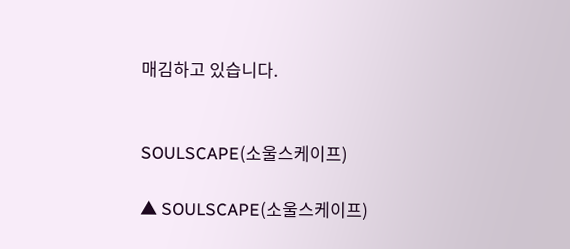매김하고 있습니다.


SOULSCAPE(소울스케이프)

▲ SOULSCAPE(소울스케이프)